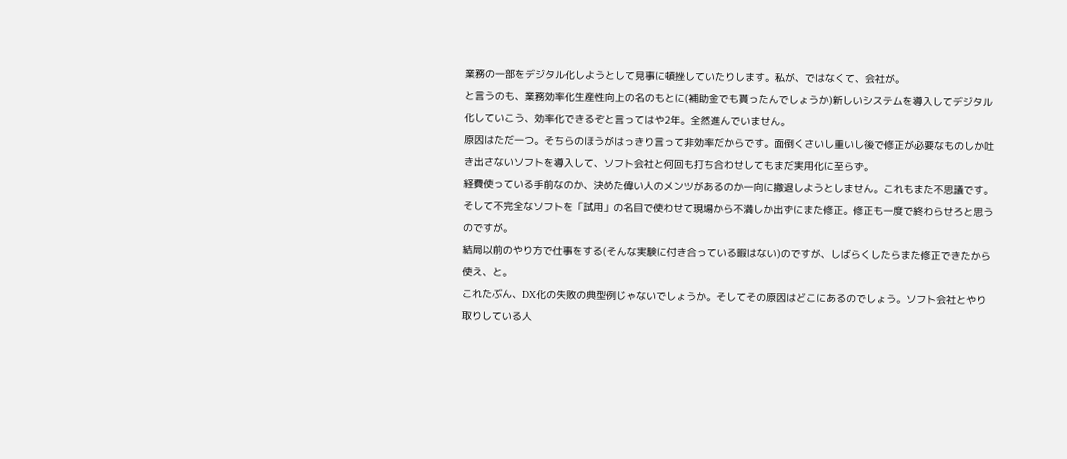業務の一部をデジタル化しようとして見事に頓挫していたりします。私が、ではなくて、会社が。
と言うのも、業務効率化生産性向上の名のもとに(補助金でも貰ったんでしょうか)新しいシステムを導入してデジタル化していこう、効率化できるぞと言ってはや2年。全然進んでいません。
原因はただ一つ。そちらのほうがはっきり言って非効率だからです。面倒くさいし重いし後で修正が必要なものしか吐き出さないソフトを導入して、ソフト会社と何回も打ち合わせしてもまだ実用化に至らず。
経費使っている手前なのか、決めた偉い人のメンツがあるのか一向に撤退しようとしません。これもまた不思議です。そして不完全なソフトを「試用」の名目で使わせて現場から不満しか出ずにまた修正。修正も一度で終わらせろと思うのですが。
結局以前のやり方で仕事をする(そんな実験に付き合っている暇はない)のですが、しばらくしたらまた修正できたから使え、と。
これたぶん、DX化の失敗の典型例じゃないでしょうか。そしてその原因はどこにあるのでしょう。ソフト会社とやり取りしている人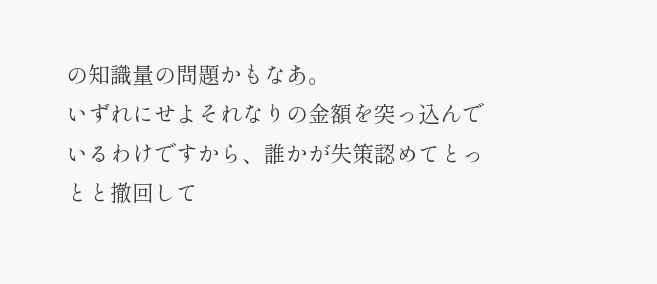の知識量の問題かもなあ。
いずれにせよそれなりの金額を突っ込んでいるわけですから、誰かが失策認めてとっとと撤回して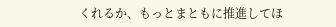くれるか、もっとまともに推進してほ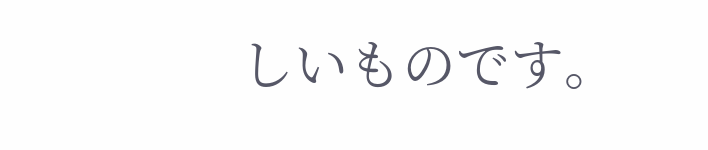しいものです。